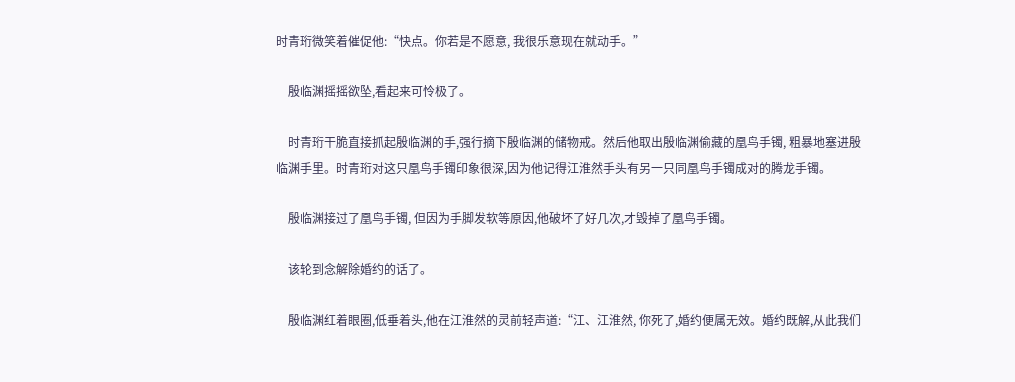时青珩微笑着催促他:“快点。你若是不愿意, 我很乐意现在就动手。”

    殷临渊摇摇欲坠,看起来可怜极了。

    时青珩干脆直接抓起殷临渊的手,强行摘下殷临渊的储物戒。然后他取出殷临渊偷藏的凰鸟手镯, 粗暴地塞进殷临渊手里。时青珩对这只凰鸟手镯印象很深,因为他记得江淮然手头有另一只同凰鸟手镯成对的腾龙手镯。

    殷临渊接过了凰鸟手镯, 但因为手脚发软等原因,他破坏了好几次,才毁掉了凰鸟手镯。

    该轮到念解除婚约的话了。

    殷临渊红着眼圈,低垂着头,他在江淮然的灵前轻声道:“江、江淮然, 你死了,婚约便属无效。婚约既解,从此我们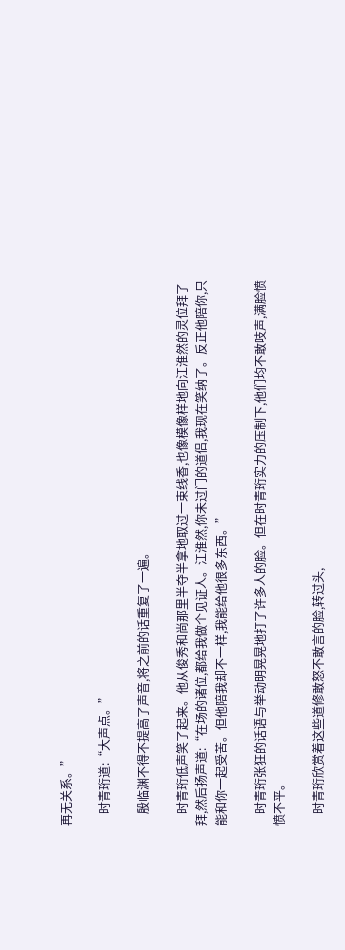再无关系。”

    时青珩道:“大声点。”

    殷临渊不得不提高了声音,将之前的话重复了一遍。

    时青珩低声笑了起来。他从俊秀和尚那里半夺半拿地取过一束线香,也像模像样地向江淮然的灵位拜了拜,然后扬声道:“在场的诸位,都给我做个见证人。江淮然,你未过门的道侣,我现在笑纳了。反正他陪你,只能和你一起受苦。但他陪我却不一样,我能给他很多东西。”

    时青珩张狂的话语与举动明晃晃地打了许多人的脸。但在时青珩实力的压制下,他们均不敢吱声,满脸愤愤不平。

    时青珩欣赏着这些道修敢怒不敢言的脸,转过头,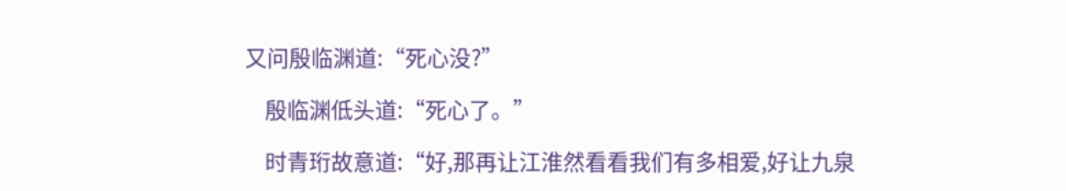又问殷临渊道:“死心没?”

    殷临渊低头道:“死心了。”

    时青珩故意道:“好,那再让江淮然看看我们有多相爱,好让九泉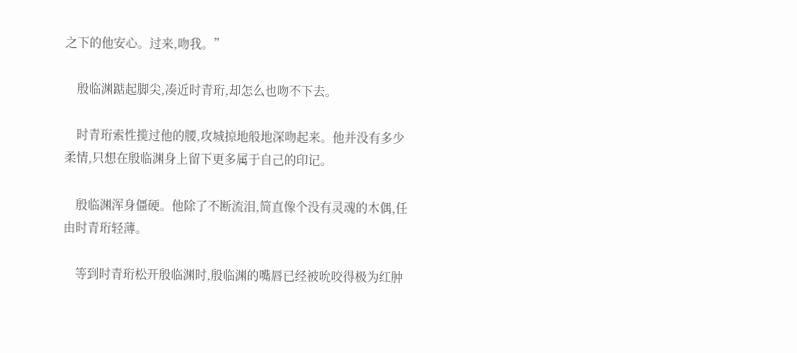之下的他安心。过来,吻我。”

    殷临渊踮起脚尖,凑近时青珩,却怎么也吻不下去。

    时青珩索性揽过他的腰,攻城掠地般地深吻起来。他并没有多少柔情,只想在殷临渊身上留下更多属于自己的印记。

    殷临渊浑身僵硬。他除了不断流泪,简直像个没有灵魂的木偶,任由时青珩轻薄。

    等到时青珩松开殷临渊时,殷临渊的嘴唇已经被吮咬得极为红肿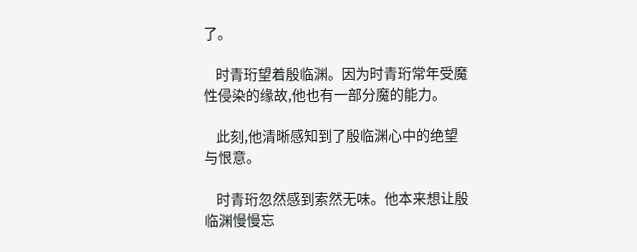了。

    时青珩望着殷临渊。因为时青珩常年受魔性侵染的缘故,他也有一部分魔的能力。

    此刻,他清晰感知到了殷临渊心中的绝望与恨意。

    时青珩忽然感到索然无味。他本来想让殷临渊慢慢忘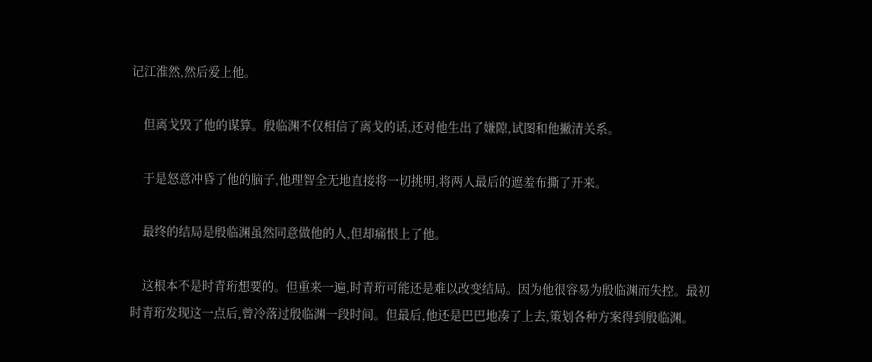记江淮然,然后爱上他。

    但离戈毁了他的谋算。殷临渊不仅相信了离戈的话,还对他生出了嫌隙,试图和他撇清关系。

    于是怒意冲昏了他的脑子,他理智全无地直接将一切挑明,将两人最后的遮羞布撕了开来。

    最终的结局是殷临渊虽然同意做他的人,但却痛恨上了他。

    这根本不是时青珩想要的。但重来一遍,时青珩可能还是难以改变结局。因为他很容易为殷临渊而失控。最初时青珩发现这一点后,曾冷落过殷临渊一段时间。但最后,他还是巴巴地凑了上去,策划各种方案得到殷临渊。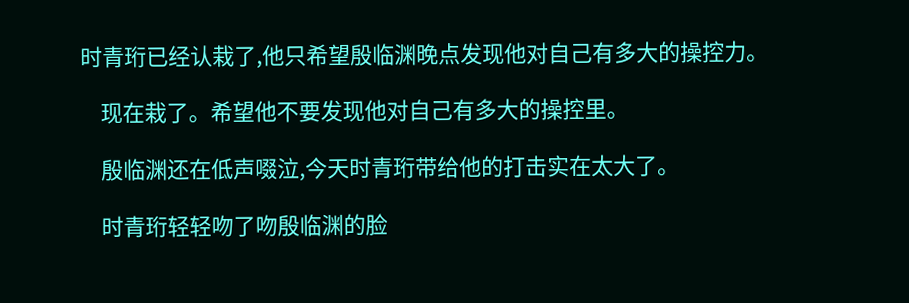时青珩已经认栽了,他只希望殷临渊晚点发现他对自己有多大的操控力。

    现在栽了。希望他不要发现他对自己有多大的操控里。

    殷临渊还在低声啜泣,今天时青珩带给他的打击实在太大了。

    时青珩轻轻吻了吻殷临渊的脸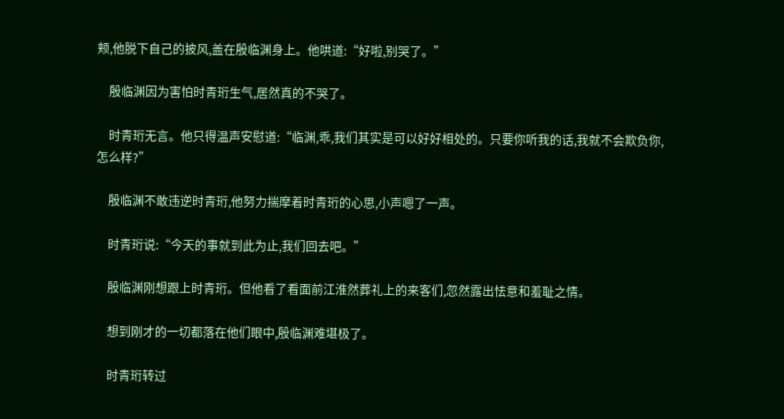颊,他脱下自己的披风,盖在殷临渊身上。他哄道:“好啦,别哭了。”

    殷临渊因为害怕时青珩生气,居然真的不哭了。

    时青珩无言。他只得温声安慰道:“临渊,乖,我们其实是可以好好相处的。只要你听我的话,我就不会欺负你,怎么样?”

    殷临渊不敢违逆时青珩,他努力揣摩着时青珩的心思,小声嗯了一声。

    时青珩说:“今天的事就到此为止,我们回去吧。”

    殷临渊刚想跟上时青珩。但他看了看面前江淮然葬礼上的来客们,忽然露出怯意和羞耻之情。

    想到刚才的一切都落在他们眼中,殷临渊难堪极了。

    时青珩转过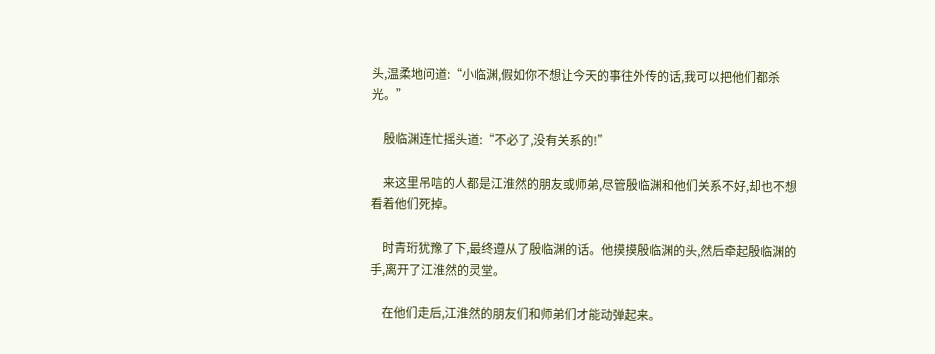头,温柔地问道:“小临渊,假如你不想让今天的事往外传的话,我可以把他们都杀光。”

    殷临渊连忙摇头道:“不必了,没有关系的!”

    来这里吊唁的人都是江淮然的朋友或师弟,尽管殷临渊和他们关系不好,却也不想看着他们死掉。

    时青珩犹豫了下,最终遵从了殷临渊的话。他摸摸殷临渊的头,然后牵起殷临渊的手,离开了江淮然的灵堂。

    在他们走后,江淮然的朋友们和师弟们才能动弹起来。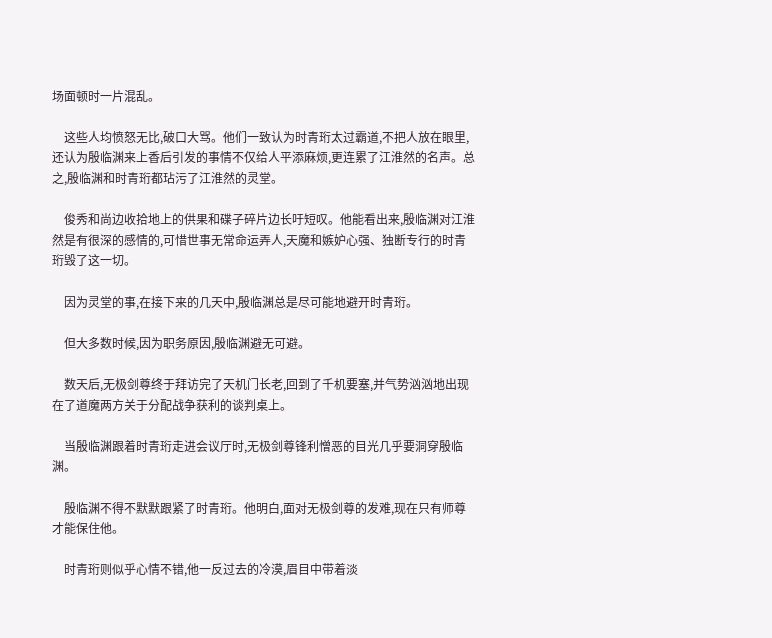场面顿时一片混乱。

    这些人均愤怒无比,破口大骂。他们一致认为时青珩太过霸道,不把人放在眼里,还认为殷临渊来上香后引发的事情不仅给人平添麻烦,更连累了江淮然的名声。总之,殷临渊和时青珩都玷污了江淮然的灵堂。

    俊秀和尚边收拾地上的供果和碟子碎片边长吁短叹。他能看出来,殷临渊对江淮然是有很深的感情的,可惜世事无常命运弄人,天魔和嫉妒心强、独断专行的时青珩毁了这一切。

    因为灵堂的事,在接下来的几天中,殷临渊总是尽可能地避开时青珩。

    但大多数时候,因为职务原因,殷临渊避无可避。

    数天后,无极剑尊终于拜访完了天机门长老,回到了千机要塞,并气势汹汹地出现在了道魔两方关于分配战争获利的谈判桌上。

    当殷临渊跟着时青珩走进会议厅时,无极剑尊锋利憎恶的目光几乎要洞穿殷临渊。

    殷临渊不得不默默跟紧了时青珩。他明白,面对无极剑尊的发难,现在只有师尊才能保住他。

    时青珩则似乎心情不错,他一反过去的冷漠,眉目中带着淡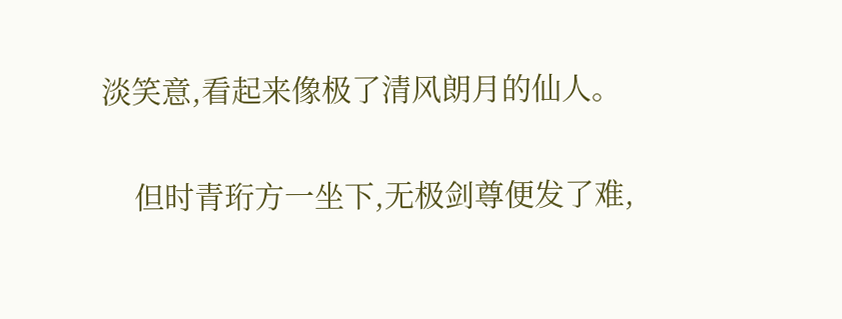淡笑意,看起来像极了清风朗月的仙人。

    但时青珩方一坐下,无极剑尊便发了难,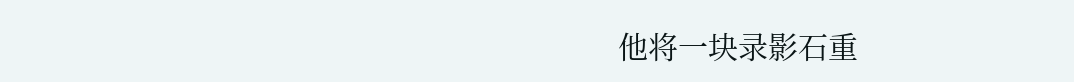他将一块录影石重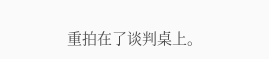重拍在了谈判桌上。